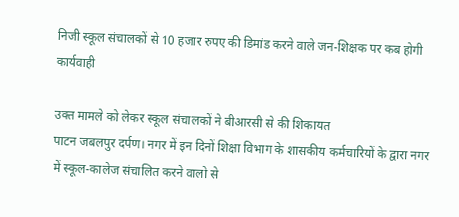निजी स्कूल संचालकों से 10 हजार रुपए की डिमांड करने वाले जन-शिक्षक पर कब होगी कार्यवाही

उक्त मामले को लेकर स्कूल संचालकों ने बीआरसी से की शिकायत
पाटन जबलपुर दर्पण। नगर में इन दिनों शिक्षा विभाग के शासकीय कर्मचारियों के द्वारा नगर में स्कूल-कालेज संचालित करने वालो से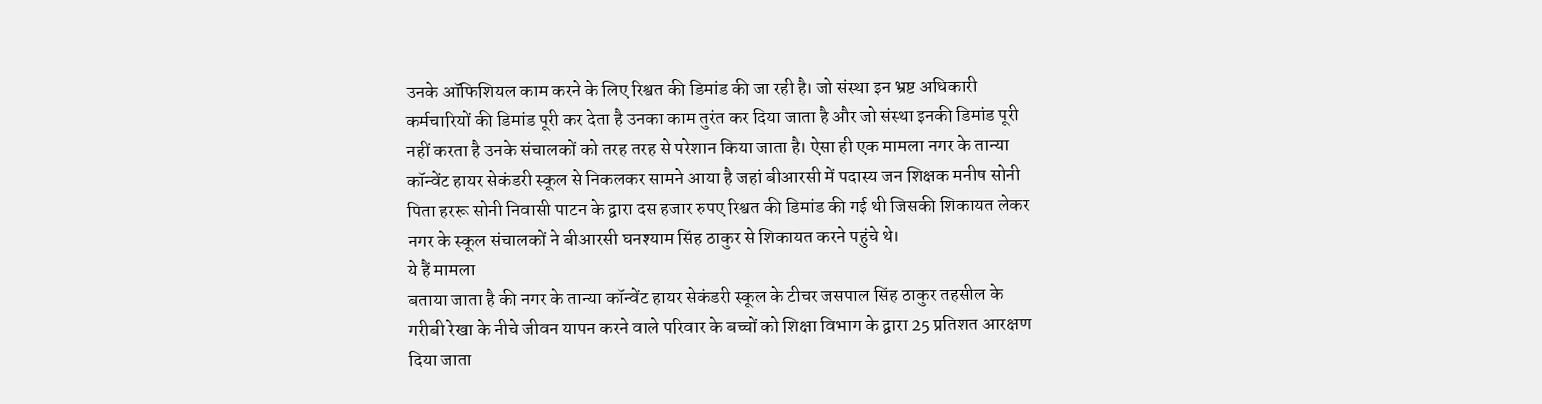उनके ऑफिशियल काम करने के लिए रिश्वत की डिमांड की जा रही है। जो संस्था इन भ्रष्ट अधिकारी कर्मचारियों की डिमांड पूरी कर देता है उनका काम तुरंत कर दिया जाता है और जो संस्था इनकी डिमांड पूरी नहीं करता है उनके संचालकों को तरह तरह से परेशान किया जाता है। ऐसा ही एक मामला नगर के तान्या कॉन्वेंट हायर सेकंडरी स्कूल से निकलकर सामने आया है जहां बीआरसी में पदास्य जन शिक्षक मनीष सोनी पिता हररू सोनी निवासी पाटन के द्वारा दस हजार रुपए रिश्वत की डिमांड की गई थी जिसकी शिकायत लेकर नगर के स्कूल संचालकों ने बीआरसी घनश्याम सिंह ठाकुर से शिकायत करने पहुंचे थे।
ये हैं मामला
बताया जाता है की नगर के तान्या कॉन्वेंट हायर सेकंडरी स्कूल के टीचर जसपाल सिंह ठाकुर तहसील के गरीबी रेखा के नीचे जीवन यापन करने वाले परिवार के बच्चों को शिक्षा विभाग के द्वारा 25 प्रतिशत आरक्षण दिया जाता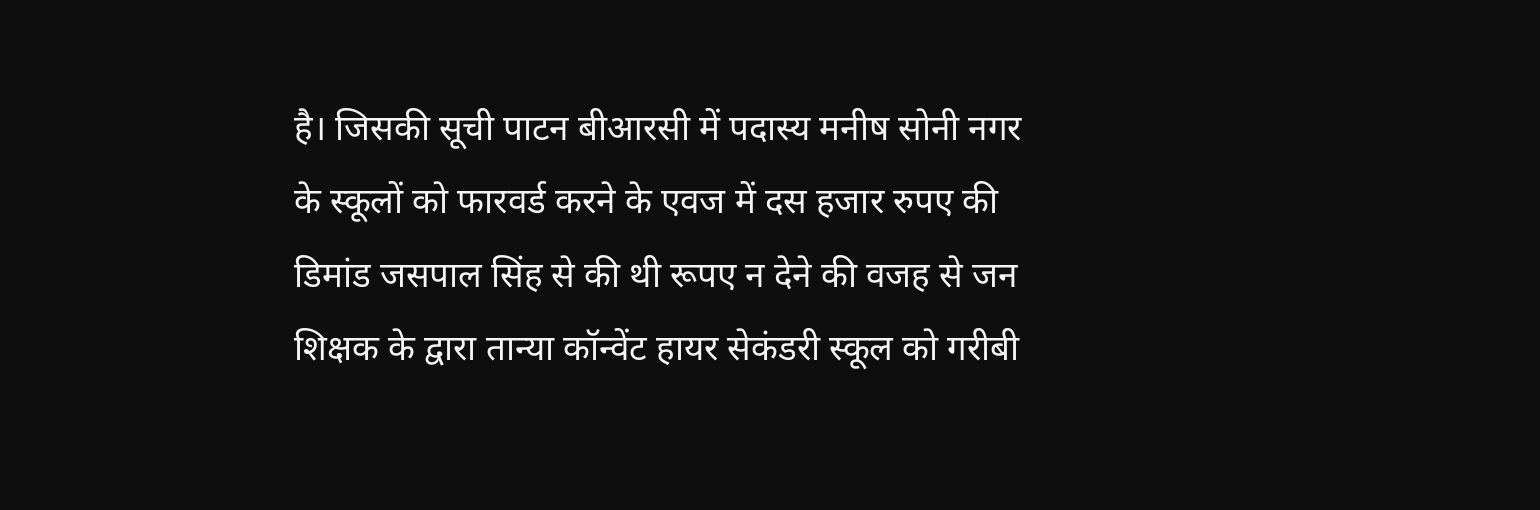है। जिसकी सूची पाटन बीआरसी में पदास्य मनीष सोनी नगर के स्कूलों को फारवर्ड करने के एवज में दस हजार रुपए की डिमांड जसपाल सिंह से की थी रूपए न देने की वजह से जन शिक्षक के द्वारा तान्या कॉन्वेंट हायर सेकंडरी स्कूल को गरीबी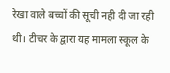रेखा वाले बच्चों की सूची नही दी जा रही थी। टीचर के द्वारा यह मामला स्कूल के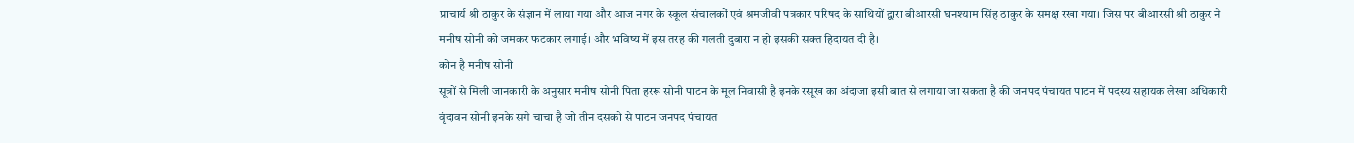प्राचार्य श्री ठाकुर के संज्ञान में लाया गया और आज नगर के स्कूल संचालकों एवं श्रमजीवी पत्रकार परिषद के साथियों द्वारा बीआरसी घनश्याम सिंह ठाकुर के समक्ष रखा गया। जिस पर बीआरसी श्री ठाकुर ने मनीष सोनी को जमकर फटकार लगाई। और भविष्य में इस तरह की गलती दुबारा न हो इसकी सक्त हिदायत दी है।
कोन है मनीष सोनी
सूत्रों से मिली जानकारी के अनुसार मनीष सोनी पिता हररू सोनी पाटन के मूल निवासी है इनके रसूख का अंदाजा इसी बात से लगाया जा सकता है की जनपद पंचायत पाटन में पदस्य सहायक लेखा अधिकारी वृंदावन सोनी इनके सगे चाचा है जो तीन दसको से पाटन जनपद पंचायत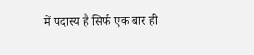में पदास्य है सिर्फ एक बार ही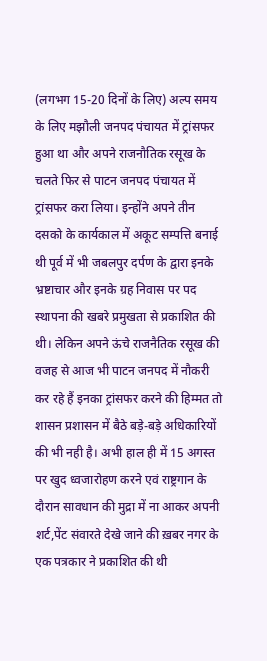(लगभग 15-20 दिनों के लिए) अल्प समय के लिए मझौली जनपद पंचायत में ट्रांसफर हुआ था और अपने राजनौतिक रसूख के चलते फिर से पाटन जनपद पंचायत में ट्रांसफर करा लिया। इन्होंने अपने तीन दसको के कार्यकाल में अकूट सम्पत्ति बनाई थी पूर्व में भी जबलपुर दर्पण के द्वारा इनके भ्रष्टाचार और इनके ग्रह निवास पर पद स्थापना की खबरे प्रमुखता से प्रकाशित की थी। लेकिन अपने ऊंचे राजनैतिक रसूख की वजह से आज भी पाटन जनपद में नौकरी कर रहे हैं इनका ट्रांसफर करने की हिम्मत तो शासन प्रशासन में बैठे बड़े-बड़े अधिकारियों की भी नही है। अभी हाल ही में 15 अगस्त पर खुद ध्वजारोहण करने एवं राष्ट्रगान के दौरान सावधान की मुद्रा में ना आकर अपनी शर्ट,पेंट संवारते देखे जाने की ख़बर नगर के एक पत्रकार ने प्रकाशित की थी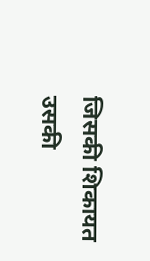जिसकी शिकायत उसकी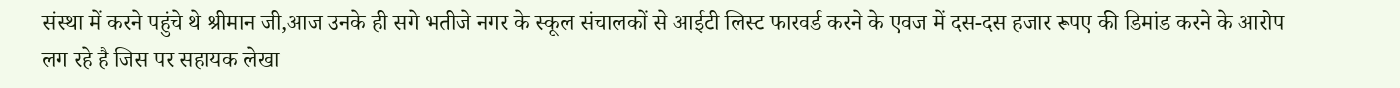संस्था में करने पहुंचे थे श्रीमान जी,आज उनके ही सगे भतीजे नगर के स्कूल संचालकों से आईटी लिस्ट फारवर्ड करने के एवज में दस-दस हजार रूपए की डिमांड करने के आरोप लग रहे है जिस पर सहायक लेखा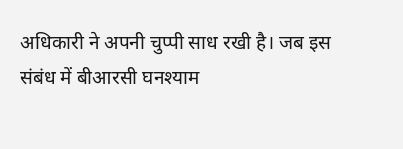अधिकारी ने अपनी चुप्पी साध रखी है। जब इस संबंध में बीआरसी घनश्याम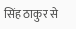सिंह ठाकुर से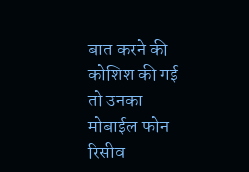बात करने की कोशिश की गई तो उनका मोबाईल फोन रिसीव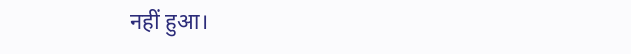नहीं हुआ।